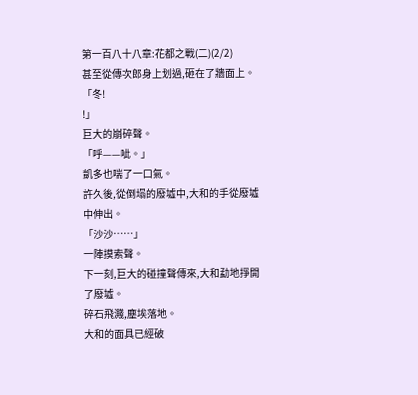第一百八十八章:花都之戰(二)(2/2)
甚至從傳次郎身上划過,砸在了牆面上。
「冬!
!」
巨大的崩碎聲。
「呼——呲。」
凱多也喘了一口氣。
許久後,從倒塌的廢墟中,大和的手從廢墟中伸出。
「沙沙……」
一陣摸索聲。
下一刻,巨大的碰撞聲傳來,大和勐地掙開了廢墟。
碎石飛濺,塵埃落地。
大和的面具已經破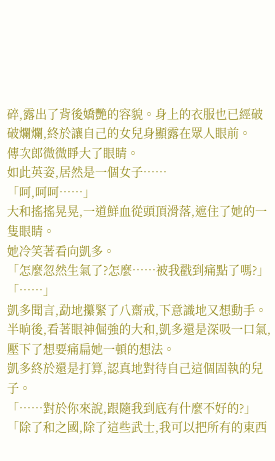碎,露出了背後嬌艷的容貌。身上的衣服也已經破破爛爛,終於讓自己的女兒身顯露在眾人眼前。
傳次郎微微睜大了眼睛。
如此英姿,居然是一個女子……
「呵,呵呵……」
大和搖搖晃晃,一道鮮血從頭頂滑落,遮住了她的一隻眼睛。
她冷笑著看向凱多。
「怎麼忽然生氣了?怎麼……被我戳到痛點了嗎?」
「……」
凱多聞言,勐地攥緊了八齋戒,下意識地又想動手。
半晌後,看著眼神倔強的大和,凱多還是深吸一口氣,壓下了想要痛扁她一頓的想法。
凱多終於還是打算,認真地對待自己這個固執的兒子。
「……對於你來說,跟隨我到底有什麼不好的?」
「除了和之國,除了這些武士,我可以把所有的東西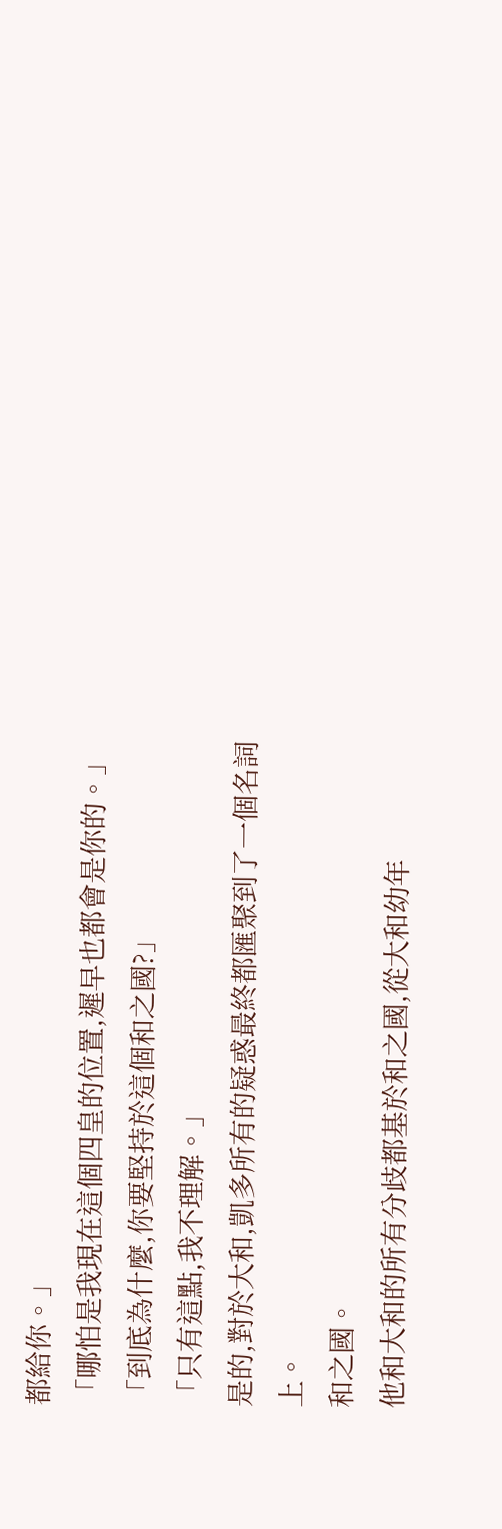都給你。」
「哪怕是我現在這個四皇的位置,遲早也都會是你的。」
「到底為什麼,你要堅持於這個和之國?」
「只有這點,我不理解。」
是的,對於大和,凱多所有的疑惑最終都匯聚到了一個名詞上。
和之國。
他和大和的所有分歧都基於和之國,從大和幼年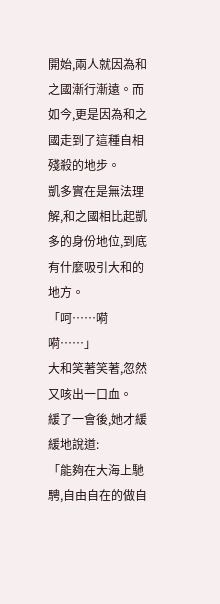開始,兩人就因為和之國漸行漸遠。而如今,更是因為和之國走到了這種自相殘殺的地步。
凱多實在是無法理解,和之國相比起凱多的身份地位,到底有什麼吸引大和的地方。
「呵……嗬嗬……」
大和笑著笑著,忽然又咳出一口血。
緩了一會後,她才緩緩地說道:
「能夠在大海上馳騁,自由自在的做自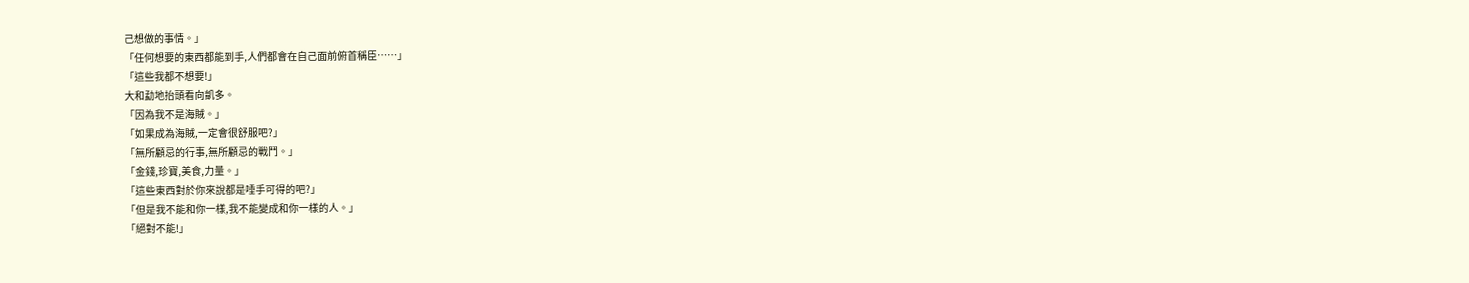己想做的事情。」
「任何想要的東西都能到手,人們都會在自己面前俯首稱臣……」
「這些我都不想要!」
大和勐地抬頭看向凱多。
「因為我不是海賊。」
「如果成為海賊,一定會很舒服吧?」
「無所顧忌的行事,無所顧忌的戰鬥。」
「金錢,珍寶,美食,力量。」
「這些東西對於你來說都是唾手可得的吧?」
「但是我不能和你一樣,我不能變成和你一樣的人。」
「絕對不能!」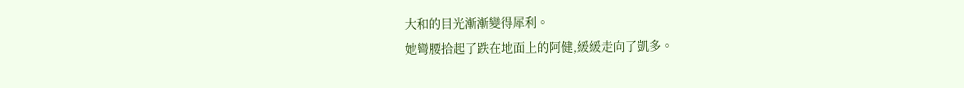大和的目光漸漸變得犀利。
她彎腰拾起了跌在地面上的阿健,緩緩走向了凱多。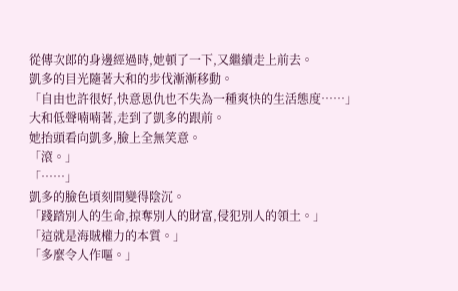從傳次郎的身邊經過時,她頓了一下,又繼續走上前去。
凱多的目光隨著大和的步伐漸漸移動。
「自由也許很好,快意恩仇也不失為一種爽快的生活態度……」
大和低聲喃喃著,走到了凱多的跟前。
她抬頭看向凱多,臉上全無笑意。
「滾。」
「……」
凱多的臉色頃刻間變得陰沉。
「踐踏別人的生命,掠奪別人的財富,侵犯別人的領土。」
「這就是海賊權力的本質。」
「多麼令人作嘔。」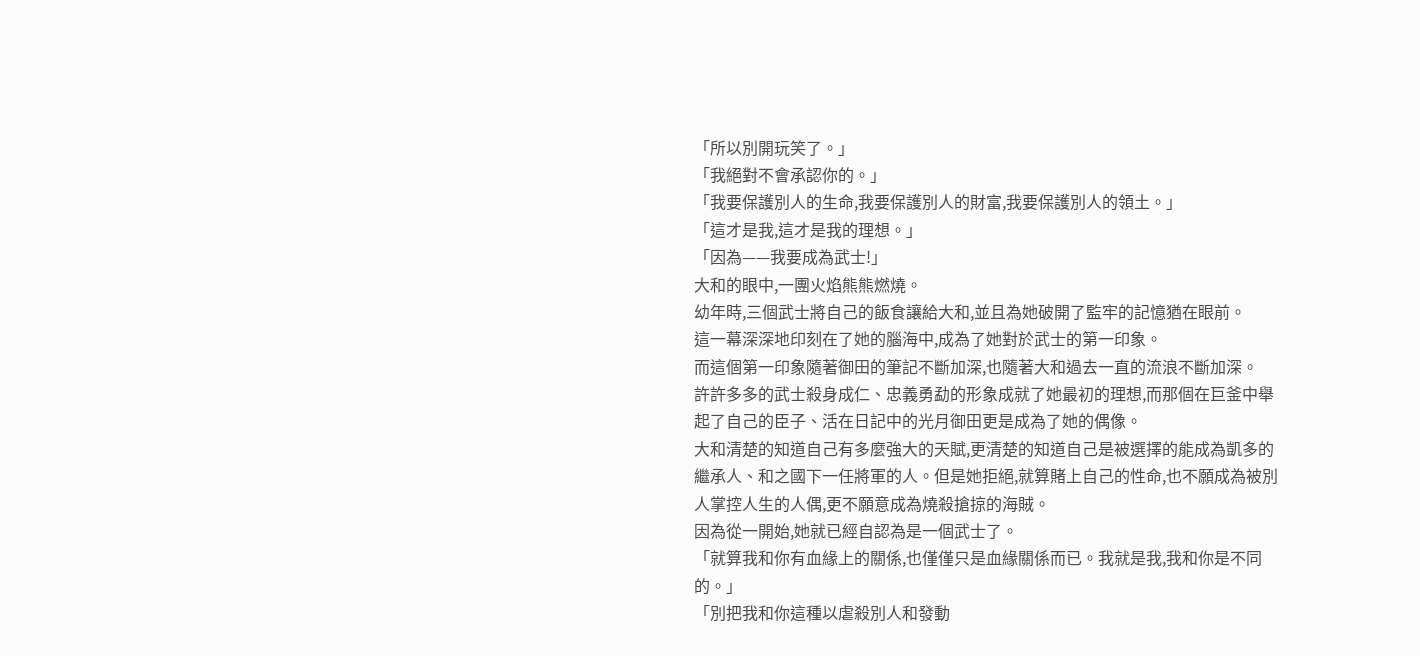「所以別開玩笑了。」
「我絕對不會承認你的。」
「我要保護別人的生命,我要保護別人的財富,我要保護別人的領土。」
「這才是我,這才是我的理想。」
「因為——我要成為武士!」
大和的眼中,一團火焰熊熊燃燒。
幼年時,三個武士將自己的飯食讓給大和,並且為她破開了監牢的記憶猶在眼前。
這一幕深深地印刻在了她的腦海中,成為了她對於武士的第一印象。
而這個第一印象隨著御田的筆記不斷加深,也隨著大和過去一直的流浪不斷加深。
許許多多的武士殺身成仁、忠義勇勐的形象成就了她最初的理想,而那個在巨釜中舉起了自己的臣子、活在日記中的光月御田更是成為了她的偶像。
大和清楚的知道自己有多麼強大的天賦,更清楚的知道自己是被選擇的能成為凱多的繼承人、和之國下一任將軍的人。但是她拒絕,就算賭上自己的性命,也不願成為被別人掌控人生的人偶,更不願意成為燒殺搶掠的海賊。
因為從一開始,她就已經自認為是一個武士了。
「就算我和你有血緣上的關係,也僅僅只是血緣關係而已。我就是我,我和你是不同的。」
「別把我和你這種以虐殺別人和發動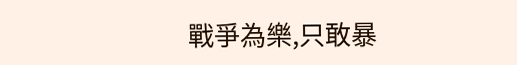戰爭為樂,只敢暴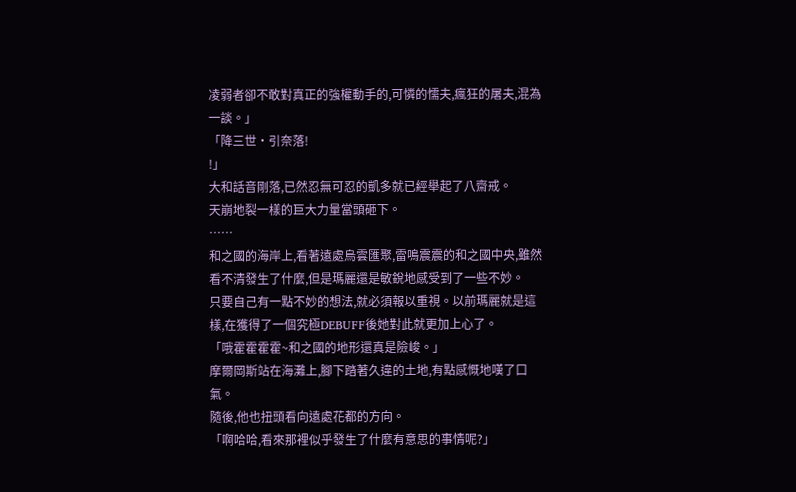凌弱者卻不敢對真正的強權動手的,可憐的懦夫,瘋狂的屠夫,混為一談。」
「降三世·引奈落!
!」
大和話音剛落,已然忍無可忍的凱多就已經舉起了八齋戒。
天崩地裂一樣的巨大力量當頭砸下。
……
和之國的海岸上,看著遠處烏雲匯聚,雷鳴震震的和之國中央,雖然看不清發生了什麼,但是瑪麗還是敏銳地感受到了一些不妙。
只要自己有一點不妙的想法,就必須報以重視。以前瑪麗就是這樣,在獲得了一個究極DEBUFF後她對此就更加上心了。
「哦霍霍霍霍~和之國的地形還真是險峻。」
摩爾岡斯站在海灘上,腳下踏著久違的土地,有點感慨地嘆了口氣。
隨後,他也扭頭看向遠處花都的方向。
「啊哈哈,看來那裡似乎發生了什麼有意思的事情呢?」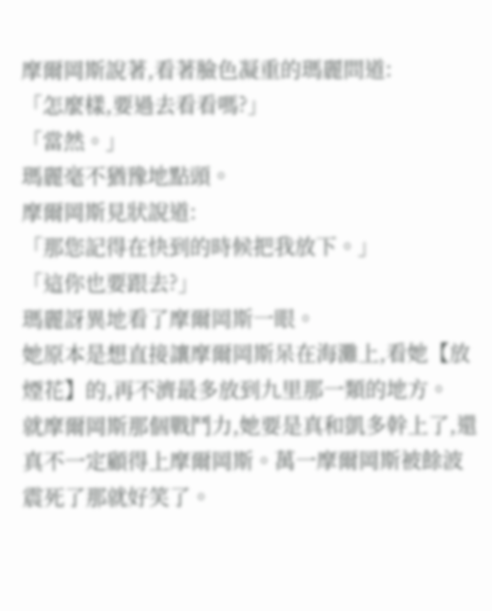摩爾岡斯說著,看著臉色凝重的瑪麗問道:
「怎麼樣,要過去看看嗎?」
「當然。」
瑪麗毫不猶豫地點頭。
摩爾岡斯見狀說道:
「那您記得在快到的時候把我放下。」
「這你也要跟去?」
瑪麗訝異地看了摩爾岡斯一眼。
她原本是想直接讓摩爾岡斯呆在海灘上,看她【放煙花】的,再不濟最多放到九里那一類的地方。
就摩爾岡斯那個戰鬥力,她要是真和凱多幹上了,還真不一定顧得上摩爾岡斯。萬一摩爾岡斯被餘波震死了那就好笑了。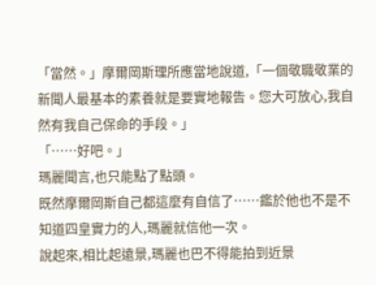「當然。」摩爾岡斯理所應當地說道,「一個敬職敬業的新聞人最基本的素養就是要實地報告。您大可放心,我自然有我自己保命的手段。」
「……好吧。」
瑪麗聞言,也只能點了點頭。
既然摩爾岡斯自己都這麼有自信了……鑑於他也不是不知道四皇實力的人,瑪麗就信他一次。
說起來,相比起遠景,瑪麗也巴不得能拍到近景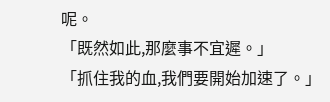呢。
「既然如此,那麼事不宜遲。」
「抓住我的血,我們要開始加速了。」